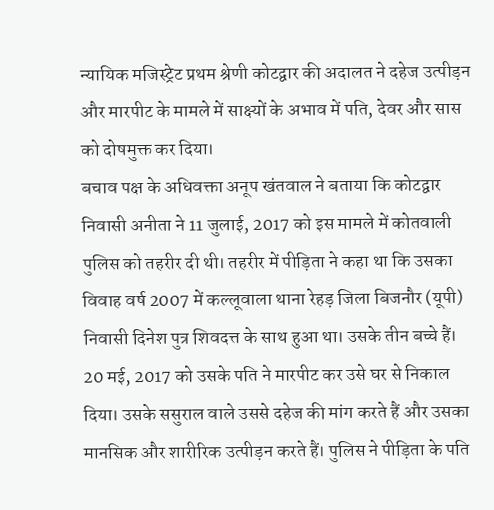न्यायिक मजिस्ट्रेट प्रथम श्रेणी कोटद्वार की अदालत ने दहेज उत्पीड़न और मारपीट के मामले में साक्ष्यों के अभाव में पति, देवर और सास को दोषमुक्त कर दिया।
बचाव पक्ष के अधिवक्ता अनूप खंतवाल ने बताया कि कोटद्वार निवासी अनीता ने 11 जुलाई, 2017 को इस मामले में कोतवाली पुलिस को तहरीर दी थी। तहरीर में पीड़िता ने कहा था कि उसका विवाह वर्ष 2007 में कल्लूवाला थाना रेहड़ जिला बिजनौर (यूपी) निवासी दिनेश पुत्र शिवदत्त के साथ हुआ था। उसके तीन बच्चे हैं। 20 मई, 2017 को उसके पति ने मारपीट कर उसे घर से निकाल दिया। उसके ससुराल वाले उससे दहेज की मांग करते हैं और उसका मानसिक और शारीरिक उत्पीड़न करते हैं। पुलिस ने पीड़िता के पति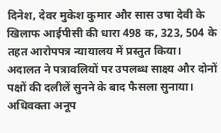दिनेश, देवर मुकेश कुमार और सास उषा देवी के खिलाफ आईपीसी की धारा 498 क, 323, 504 के तहत आरोपपत्र न्यायालय में प्रस्तुत किया। अदालत ने पत्रावलियों पर उपलब्ध साक्ष्य और दोनों पक्षों की दलीलें सुनने के बाद फैसला सुनाया। अधिवक्ता अनूप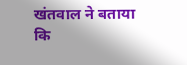खंतवाल ने बताया कि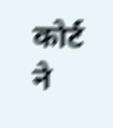कोर्ट ने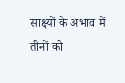साक्ष्यों के अभाव में तीनों को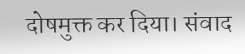दोषमुक्त कर दिया। संवाद